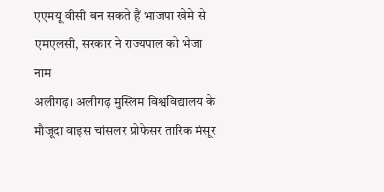एएमयू वीसी बन सकते हैं भाजपा खेमे से एमएलसी, सरकार ने राज्यपाल को भेजा नाम
अलीगढ़। अलीगढ़ मुस्लिम विश्वविद्यालय के मौजूदा वाइस चांसलर प्रोफेसर तारिक मंसूर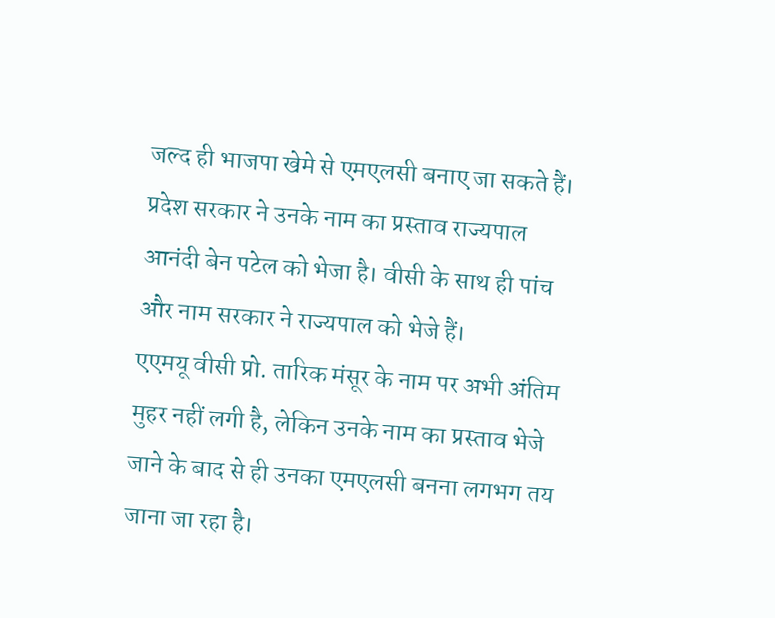जल्द ही भाजपा खेमे से एमएलसी बनाए जा सकते हैं। प्रदेश सरकार ने उनके नाम का प्रस्ताव राज्यपाल आनंदी बेन पटेल को भेजा है। वीसी के साथ ही पांच और नाम सरकार ने राज्यपाल को भेजे हैं।
एएमयू वीसी प्रो. तारिक मंसूर के नाम पर अभी अंतिम मुहर नहीं लगी है, लेकिन उनके नाम का प्रस्ताव भेजे जाने के बाद से ही उनका एमएलसी बनना लगभग तय जाना जा रहा है।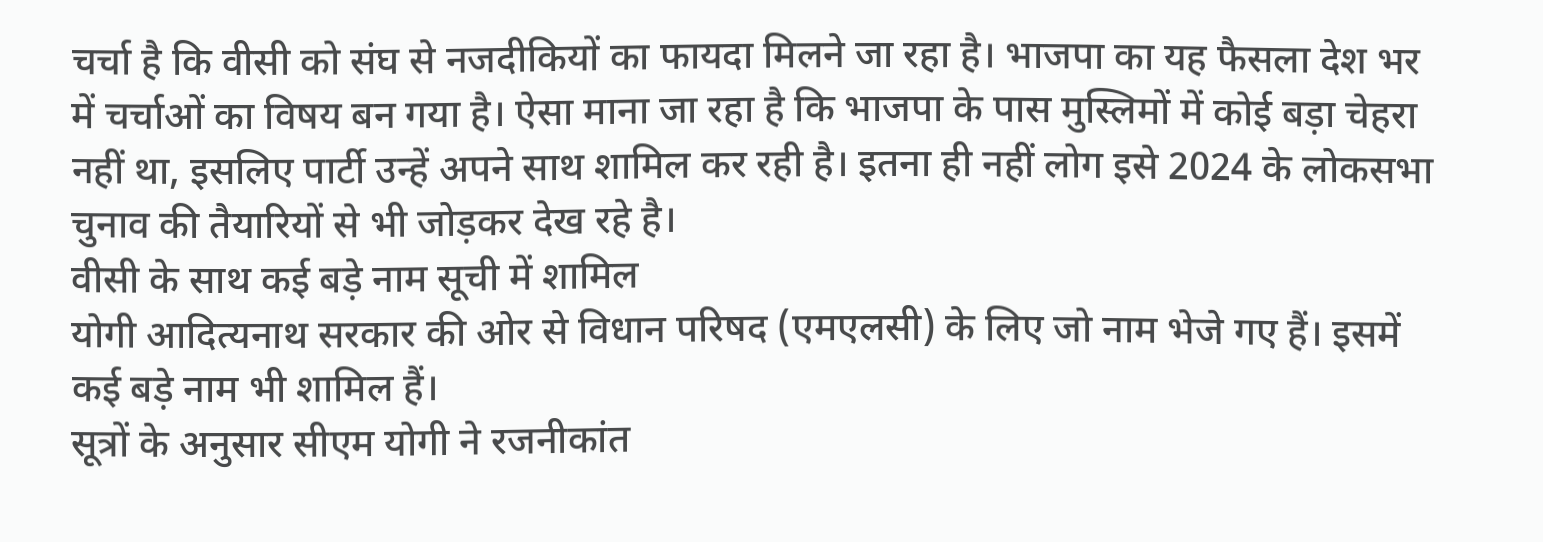चर्चा है कि वीसी को संघ से नजदीकियों का फायदा मिलने जा रहा है। भाजपा का यह फैसला देश भर में चर्चाओं का विषय बन गया है। ऐसा माना जा रहा है कि भाजपा के पास मुस्लिमों में कोई बड़ा चेहरा नहीं था, इसलिए पार्टी उन्हें अपने साथ शामिल कर रही है। इतना ही नहीं लोग इसे 2024 के लोकसभा चुनाव की तैयारियों से भी जोड़कर देख रहे है।
वीसी के साथ कई बड़े नाम सूची में शामिल
योगी आदित्यनाथ सरकार की ओर से विधान परिषद (एमएलसी) के लिए जो नाम भेजे गए हैं। इसमें कई बड़े नाम भी शामिल हैं।
सूत्रों के अनुसार सीएम योगी ने रजनीकांत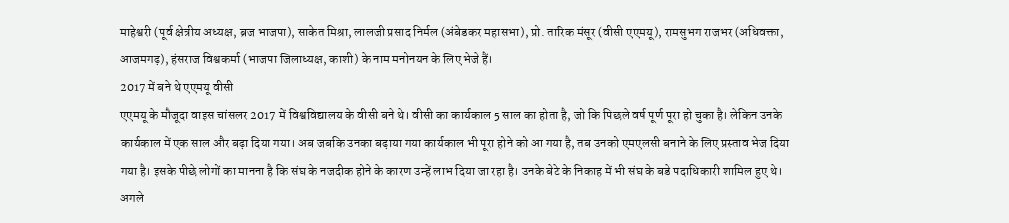माहेश्वरी (पूर्व क्षेत्रीय अध्यक्ष, ब्रज भाजपा), साकेत मिश्रा, लालजी प्रसाद निर्मल (अंबेडकर महासभा), प्रो. तारिक मंसूर (वीसी एएमयू), रामसुभग राजभर (अधिवक्ता, आजमगढ़), हंसराज विश्वकर्मा (भाजपा जिलाध्यक्ष, काशी) के नाम मनोनयन के लिए भेजे हैं।
2017 में बने थे एएमयू वीसी
एएमयू के मौजूदा वाइस चांसलर 2017 में विश्वविद्यालय के वीसी बने थे। वीसी का कार्यकाल 5 साल का होता है, जो कि पिछले वर्ष पूर्ण पूरा हो चुका है। लेकिन उनके कार्यकाल में एक साल और बढ़ा दिया गया। अब जबकि उनका बढ़ाया गया कार्यकाल भी पूरा होने को आ गया है, तब उनको एमएलसी बनाने के लिए प्रस्ताव भेज दिया गया है। इसके पीछे लोगों का मानना है कि संघ के नजदीक होने के कारण उन्हें लाभ दिया जा रहा है। उनके बेटे के निकाह में भी संघ के बडे पदाधिकारी शामिल हुए थे। अगले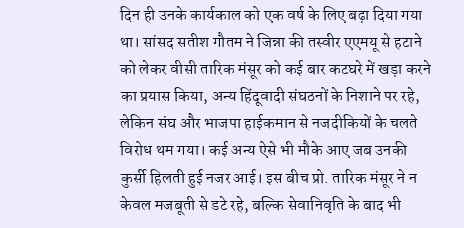दिन ही उनके कार्यकाल को एक वर्ष के लिए बढ़ा दिया गया था। सांसद सतीश गौतम ने जिन्ना की तस्वीर एएमयू से हटाने को लेकर वीसी तारिक मंसूर को कई बार कटघरे में खड़ा करने का प्रयास किया, अन्य हिंदूवादी संघठनों के निशाने पर रहे, लेकिन संघ और भाजपा हाईकमान से नजदीकियों के चलते विरोध थम गया। कई अन्य ऐसे भी मौके आए जब उनकी कुर्सी हिलती हुई नजर आई। इस बीच प्रो. तारिक मंसूर ने न केवल मजबूती से डटे रहे, बल्कि सेवानिवृति के बाद भी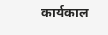कार्यकाल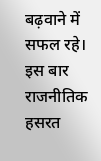बढ़वाने में सफल रहे। इस बार राजनीतिक हसरत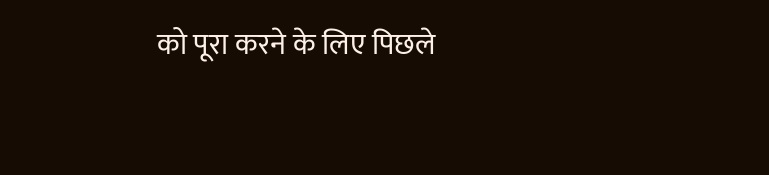को पूरा करने के लिए पिछले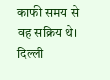काफी समय से वह सक्रिय थे। दिल्ली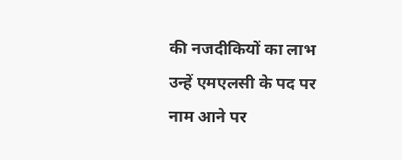की नजदीकियों का लाभ उन्हें एमएलसी के पद पर नाम आने पर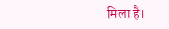मिला है।